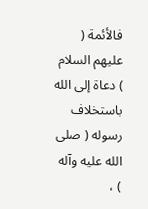فالأئمة ( عليهم السلام ) دعاة إلى الله باستخلاف رسوله ( صلى الله عليه وآله ) ،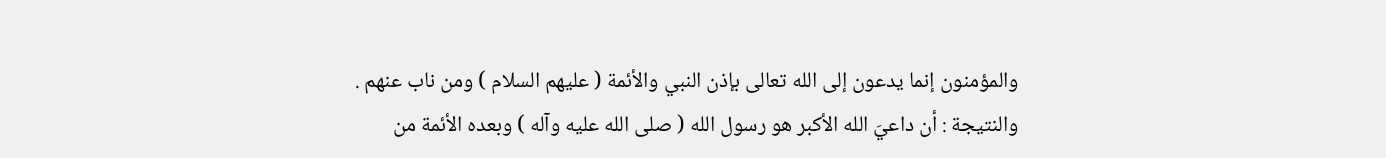والمؤمنون إنما يدعون إلى الله تعالى بإذن النبي والأئمة ( عليهم السلام ) ومن ناب عنهم .
والنتيجة : أن داعيَ الله الأكبر هو رسول الله ( صلى الله عليه وآله ) وبعده الأئمة من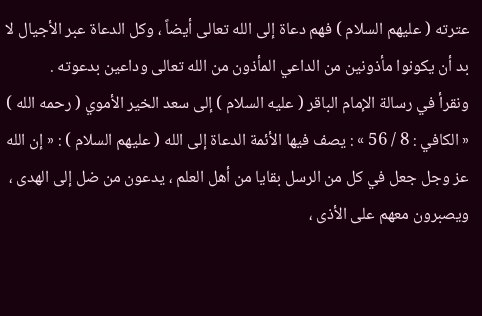عترته ( عليهم السلام ) فهم دعاة إلى الله تعالى أيضاً ، وكل الدعاة عبر الأجيال لا بد أن يكونوا مأذونين من الداعي المأذون من الله تعالى وداعين بدعوته .
ونقرأ في رسالة الإمام الباقر ( عليه السلام ) إلى سعد الخير الأموي ( رحمه الله ) « الكافي : 8 / 56 » : يصف فيها الأئمة الدعاة إلى الله ( عليهم السلام ) : « إن الله عز وجل جعل في كل من الرسل بقايا من أهل العلم ، يدعون من ضل إلى الهدى ، ويصبرون معهم على الأذى ،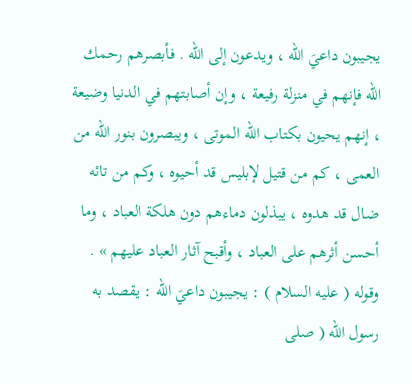يجيبون داعيَ الله ، ويدعون إلى الله . فأبصرهم رحمك الله فإنهم في منزلة رفيعة ، وإن أصابتهم في الدنيا وضيعة ، إنهم يحيون بكتاب الله الموتى ، ويبصرون بنور الله من العمى ، كم من قتيل لإبليس قد أحيوه ، وكم من تائه ضال قد هدوه ، يبذلون دماءهم دون هلكة العباد ، وما أحسن أثرهم على العباد ، وأقبح آثار العباد عليهم » .
وقوله ( عليه السلام ) : يجيبون داعيَ الله : يقصد به رسول الله ( صلى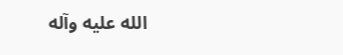الله عليه وآله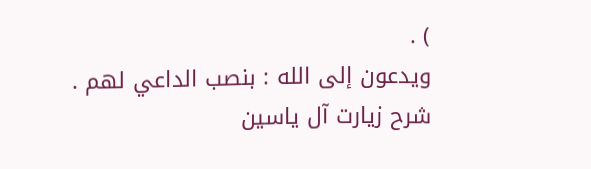) .
ويدعون إلى الله : بنصب الداعي لهم .
شرح زيارت آل ياسين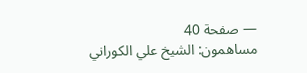— صفحة 40
مساهمون: الشيخ علي الكوراني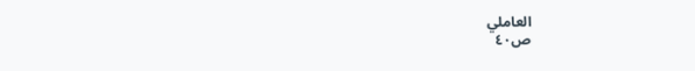العاملي
ص٤٠